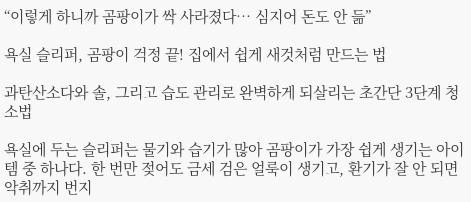“이렇게 하니까 곰팡이가 싹 사라졌다… 심지어 돈도 안 듦”

욕실 슬리퍼, 곰팡이 걱정 끝! 집에서 쉽게 새것처럼 만드는 법

과탄산소다와 솔, 그리고 습도 관리로 완벽하게 되살리는 초간단 3단계 청소법

욕실에 두는 슬리퍼는 물기와 습기가 많아 곰팡이가 가장 쉽게 생기는 아이템 중 하나다. 한 번만 젖어도 금세 검은 얼룩이 생기고, 환기가 잘 안 되면 악취까지 번지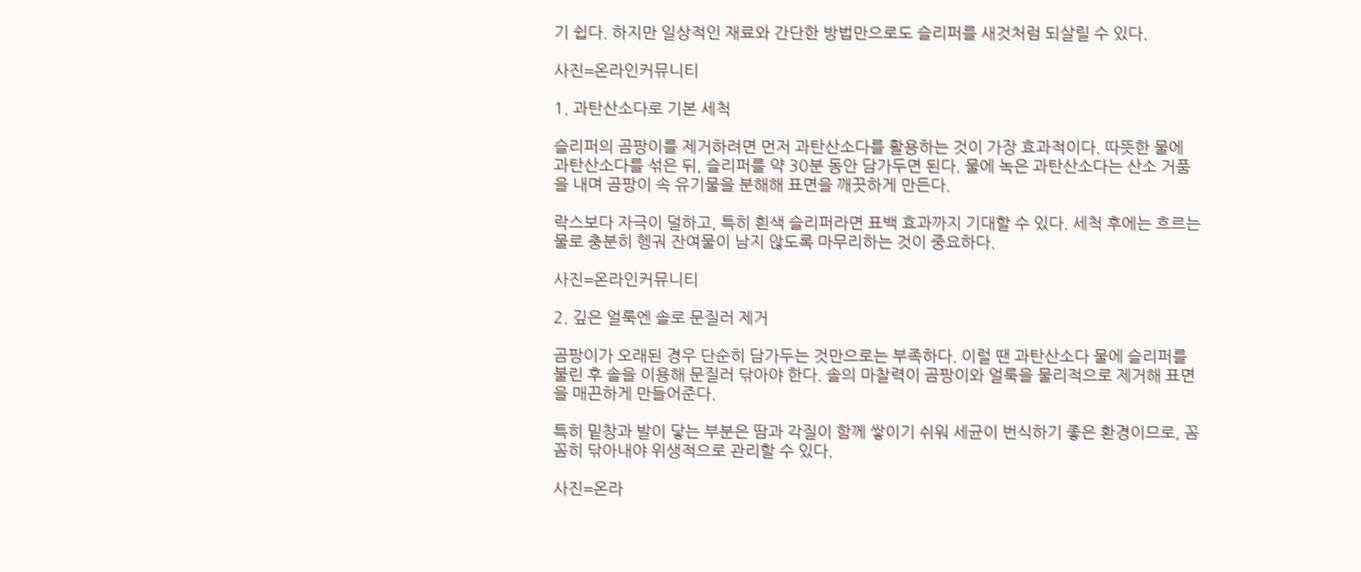기 쉽다. 하지만 일상적인 재료와 간단한 방법만으로도 슬리퍼를 새것처럼 되살릴 수 있다.

사진=온라인커뮤니티

1. 과탄산소다로 기본 세척

슬리퍼의 곰팡이를 제거하려면 먼저 과탄산소다를 활용하는 것이 가장 효과적이다. 따뜻한 물에 과탄산소다를 섞은 뒤, 슬리퍼를 약 30분 동안 담가두면 된다. 물에 녹은 과탄산소다는 산소 거품을 내며 곰팡이 속 유기물을 분해해 표면을 깨끗하게 만든다.

락스보다 자극이 덜하고, 특히 흰색 슬리퍼라면 표백 효과까지 기대할 수 있다. 세척 후에는 흐르는 물로 충분히 헹궈 잔여물이 남지 않도록 마무리하는 것이 중요하다.

사진=온라인커뮤니티

2. 깊은 얼룩엔 솔로 문질러 제거

곰팡이가 오래된 경우 단순히 담가두는 것만으로는 부족하다. 이럴 땐 과탄산소다 물에 슬리퍼를 불린 후 솔을 이용해 문질러 닦아야 한다. 솔의 마찰력이 곰팡이와 얼룩을 물리적으로 제거해 표면을 매끈하게 만들어준다.

특히 밑창과 발이 닿는 부분은 땀과 각질이 함께 쌓이기 쉬워 세균이 번식하기 좋은 환경이므로, 꼼꼼히 닦아내야 위생적으로 관리할 수 있다.

사진=온라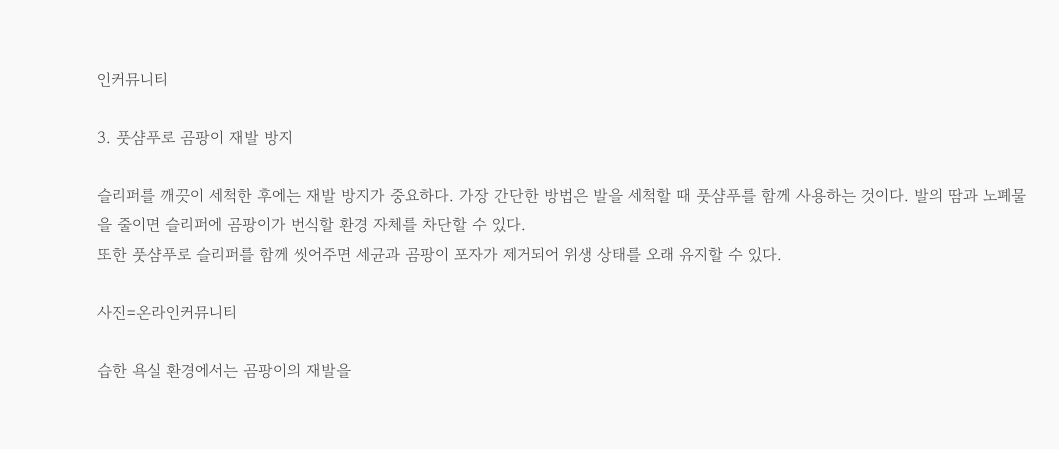인커뮤니티

3. 풋샴푸로 곰팡이 재발 방지

슬리퍼를 깨끗이 세척한 후에는 재발 방지가 중요하다. 가장 간단한 방법은 발을 세척할 때 풋샴푸를 함께 사용하는 것이다. 발의 땀과 노폐물을 줄이면 슬리퍼에 곰팡이가 번식할 환경 자체를 차단할 수 있다.
또한 풋샴푸로 슬리퍼를 함께 씻어주면 세균과 곰팡이 포자가 제거되어 위생 상태를 오래 유지할 수 있다.

사진=온라인커뮤니티

습한 욕실 환경에서는 곰팡이의 재발을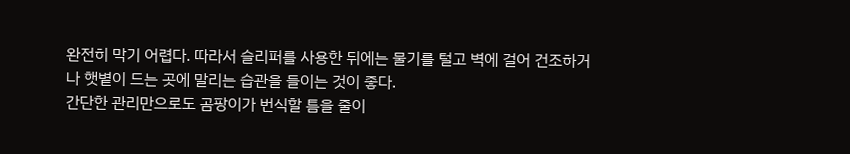완전히 막기 어렵다. 따라서 슬리퍼를 사용한 뒤에는 물기를 털고 벽에 걸어 건조하거나 햇볕이 드는 곳에 말리는 습관을 들이는 것이 좋다.
간단한 관리만으로도 곰팡이가 번식할 틈을 줄이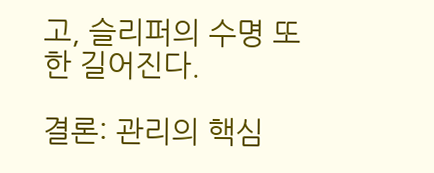고, 슬리퍼의 수명 또한 길어진다.

결론: 관리의 핵심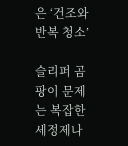은 ‘건조와 반복 청소’

슬리퍼 곰팡이 문제는 복잡한 세정제나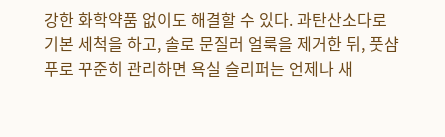강한 화학약품 없이도 해결할 수 있다. 과탄산소다로 기본 세척을 하고, 솔로 문질러 얼룩을 제거한 뒤, 풋샴푸로 꾸준히 관리하면 욕실 슬리퍼는 언제나 새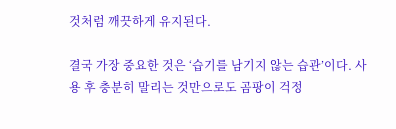것처럼 깨끗하게 유지된다.

결국 가장 중요한 것은 ‘습기를 남기지 않는 습관’이다. 사용 후 충분히 말리는 것만으로도 곰팡이 걱정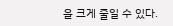을 크게 줄일 수 있다.